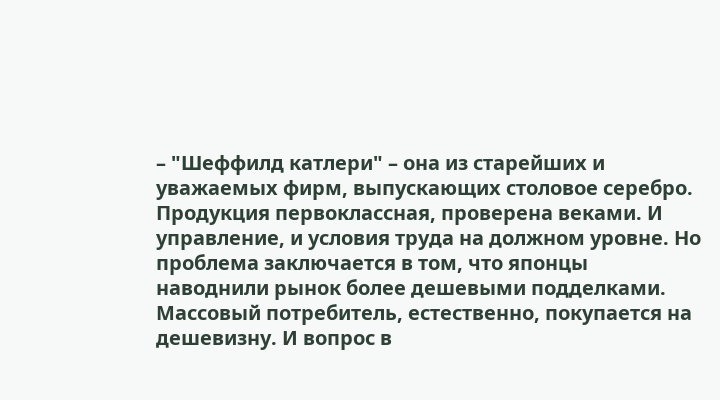– "Шеффилд катлери" – она из старейших и уважаемых фирм, выпускающих столовое серебро. Продукция первоклассная, проверена веками. И управление, и условия труда на должном уровне. Но проблема заключается в том, что японцы наводнили рынок более дешевыми подделками. Массовый потребитель, естественно, покупается на дешевизну. И вопрос в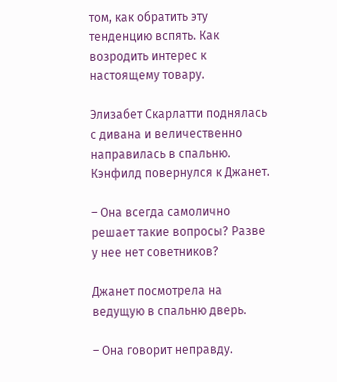том, как обратить эту тенденцию вспять. Как возродить интерес к настоящему товару.

Элизабет Скарлатти поднялась с дивана и величественно направилась в спальню. Кэнфилд повернулся к Джанет.

– Она всегда самолично решает такие вопросы? Разве у нее нет советников?

Джанет посмотрела на ведущую в спальню дверь.

– Она говорит неправду.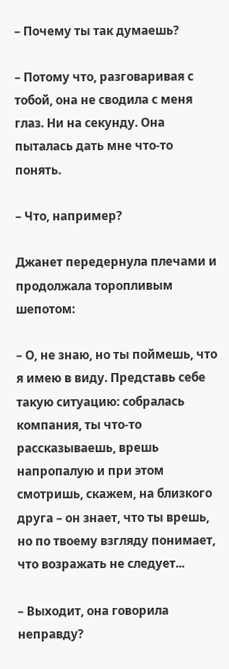– Почему ты так думаешь?

– Потому что, разговаривая с тобой, она не сводила с меня глаз. Ни на секунду. Она пыталась дать мне что-то понять.

– Что, например?

Джанет передернула плечами и продолжала торопливым шепотом:

– О, не знаю, но ты поймешь, что я имею в виду. Представь себе такую ситуацию: собралась компания, ты что-то рассказываешь, врешь напропалую и при этом смотришь, скажем, на близкого друга – он знает, что ты врешь, но по твоему взгляду понимает, что возражать не следует...

– Выходит, она говорила неправду?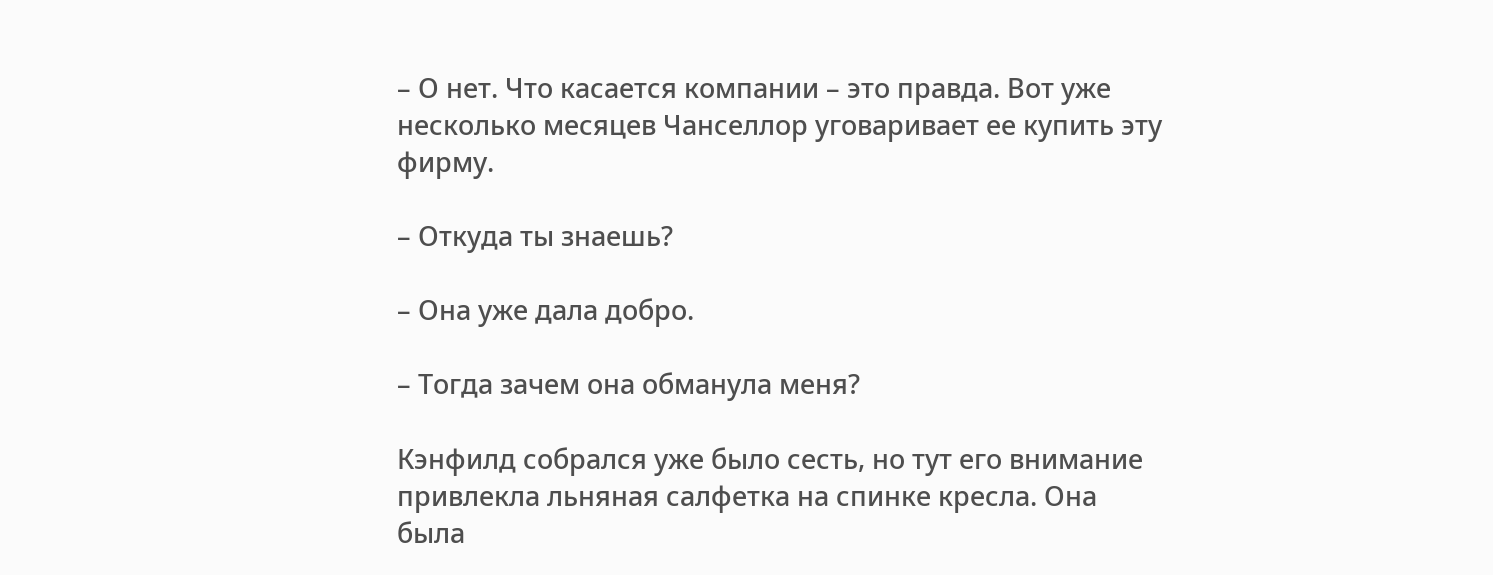– О нет. Что касается компании – это правда. Вот уже несколько месяцев Чанселлор уговаривает ее купить эту фирму.

– Откуда ты знаешь?

– Она уже дала добро.

– Тогда зачем она обманула меня?

Кэнфилд собрался уже было сесть, но тут его внимание привлекла льняная салфетка на спинке кресла. Она была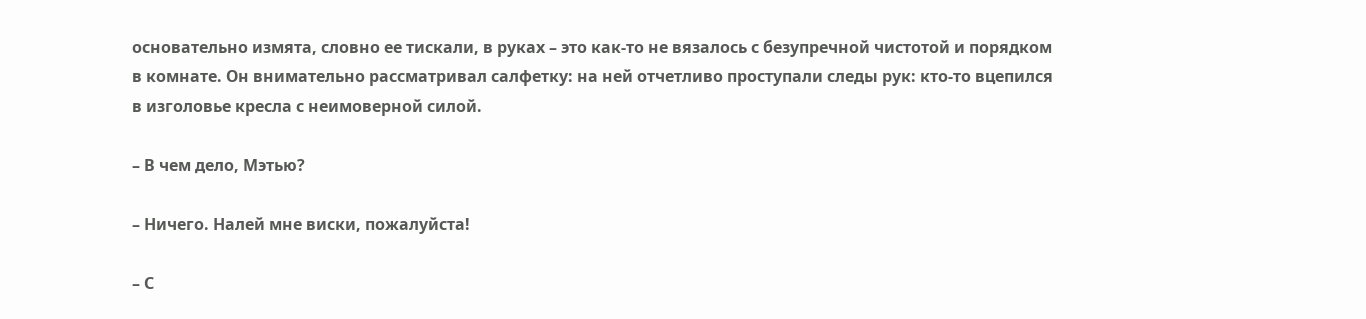основательно измята, словно ее тискали, в руках – это как-то не вязалось с безупречной чистотой и порядком в комнате. Он внимательно рассматривал салфетку: на ней отчетливо проступали следы рук: кто-то вцепился в изголовье кресла с неимоверной силой.

– В чем дело, Мэтью?

– Ничего. Налей мне виски, пожалуйста!

– С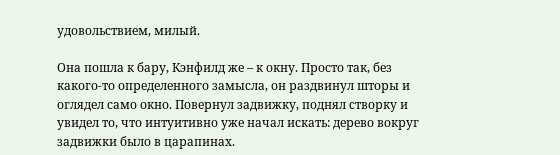удовольствием, милый.

Она пошла к бару, Кэнфилд же – к окну. Просто так, без какого-то определенного замысла, он раздвинул шторы и оглядел само окно. Повернул задвижку, поднял створку и увидел то, что интуитивно уже начал искать: дерево вокруг задвижки было в царапинах.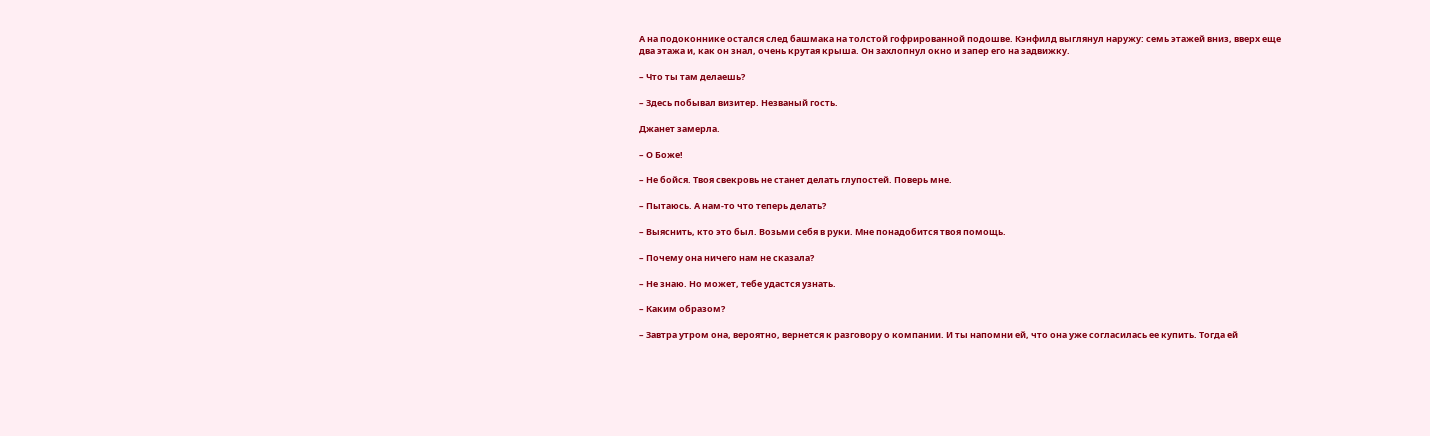А на подоконнике остался след башмака на толстой гофрированной подошве. Кэнфилд выглянул наружу: семь этажей вниз, вверх еще два этажа и, как он знал, очень крутая крыша. Он захлопнул окно и запер его на задвижку.

– Что ты там делаешь?

– Здесь побывал визитер. Незваный гость.

Джанет замерла.

– О Боже!

– Не бойся. Твоя свекровь не станет делать глупостей. Поверь мне.

– Пытаюсь. А нам-то что теперь делать?

– Выяснить, кто это был. Возьми себя в руки. Мне понадобится твоя помощь.

– Почему она ничего нам не сказала?

– Не знаю. Но может, тебе удастся узнать.

– Каким образом?

– Завтра утром она, вероятно, вернется к разговору о компании. И ты напомни ей, что она уже согласилась ее купить. Тогда ей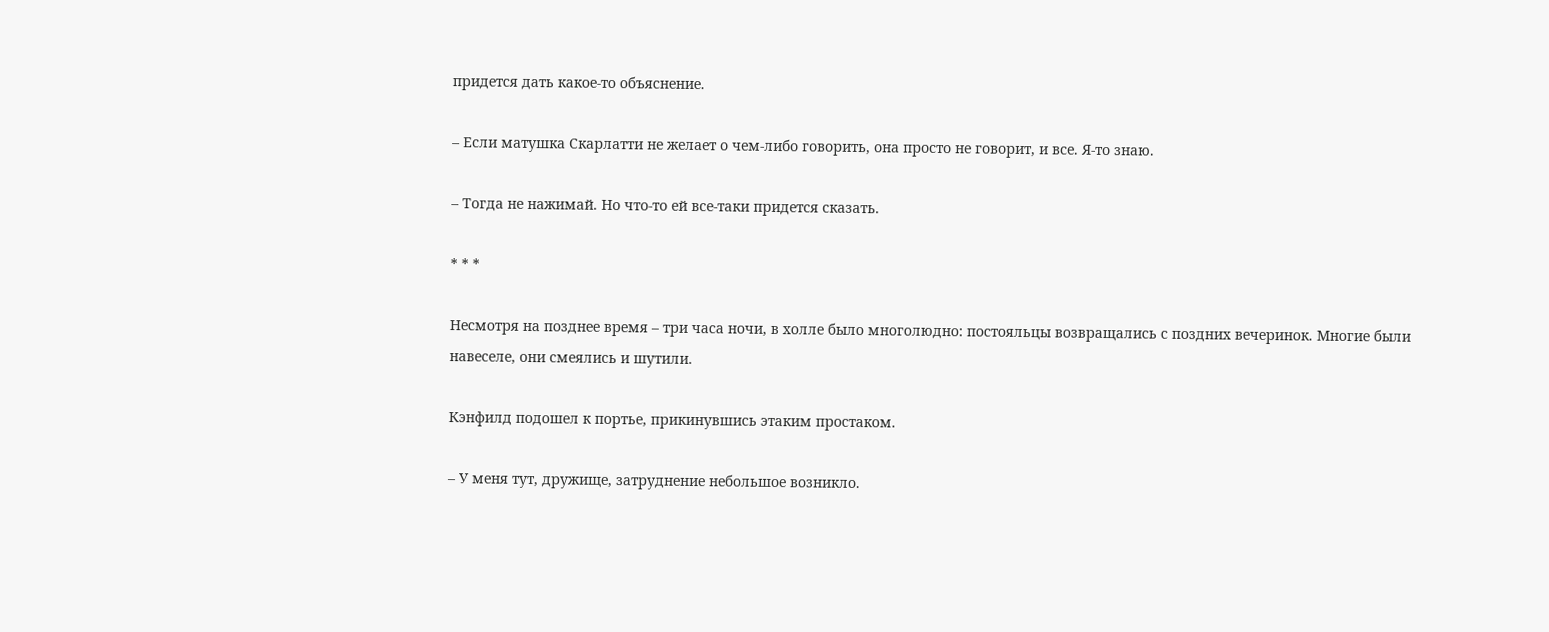придется дать какое-то объяснение.

– Если матушка Скарлатти не желает о чем-либо говорить, она просто не говорит, и все. Я-то знаю.

– Тогда не нажимай. Но что-то ей все-таки придется сказать.

* * *

Несмотря на позднее время – три часа ночи, в холле было многолюдно: постояльцы возвращались с поздних вечеринок. Многие были навеселе, они смеялись и шутили.

Кэнфилд подошел к портье, прикинувшись этаким простаком.

– У меня тут, дружище, затруднение небольшое возникло.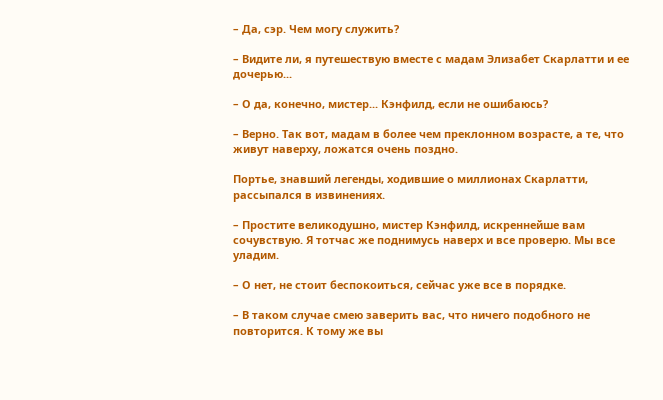– Да, сэр. Чем могу служить?

– Видите ли, я путешествую вместе с мадам Элизабет Скарлатти и ее дочерью...

– О да, конечно, мистер... Кэнфилд, если не ошибаюсь?

– Верно. Так вот, мадам в более чем преклонном возрасте, а те, что живут наверху, ложатся очень поздно.

Портье, знавший легенды, ходившие о миллионах Скарлатти, рассыпался в извинениях.

– Простите великодушно, мистер Кэнфилд, искреннейше вам сочувствую. Я тотчас же поднимусь наверх и все проверю. Мы все уладим.

– О нет, не стоит беспокоиться, сейчас уже все в порядке.

– В таком случае смею заверить вас, что ничего подобного не повторится. К тому же вы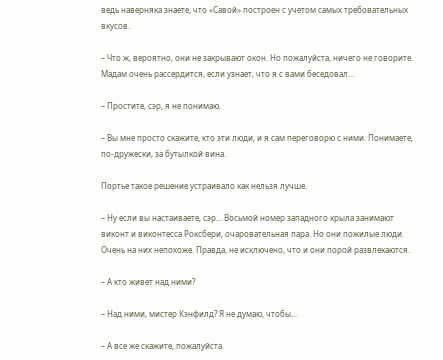ведь наверняка знаете, что «Савой» построен с учетом самых требовательных вкусов.

– Что ж, вероятно, они не закрывают окон. Но пожалуйста, ничего не говорите. Мадам очень рассердится, если узнает, что я с вами беседовал...

– Простите, сэр, я не понимаю.

– Вы мне просто скажите, кто эти люди, и я сам переговорю с ними. Понимаете, по-дружески, за бутылкой вина.

Портье такое решение устраивало как нельзя лучше.

– Ну если вы настаиваете, сэр... Восьмой номер западного крыла занимают виконт и виконтесса Роксбери, очаровательная пара. Но они пожилые люди. Очень на них непохоже. Правда, не исключено, что и они порой развлекаются.

– А кто живет над ними?

– Над ними, мистер Кэнфилд? Я не думаю, чтобы...

– А все же скажите, пожалуйста.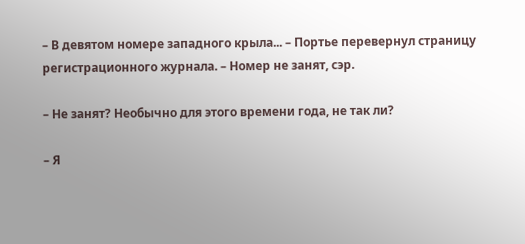– В девятом номере западного крыла... – Портье перевернул страницу регистрационного журнала. – Номер не занят, сэр.

– Не занят? Необычно для этого времени года, не так ли?

– Я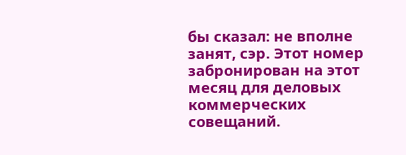бы сказал: не вполне занят, сэр. Этот номер забронирован на этот месяц для деловых коммерческих совещаний.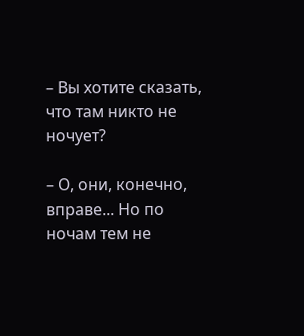– Вы хотите сказать, что там никто не ночует?

– О, они, конечно, вправе... Но по ночам тем не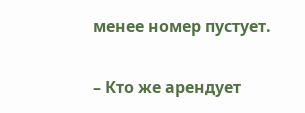менее номер пустует.

– Кто же арендует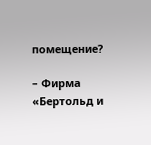помещение?

– Фирма «Бертольд и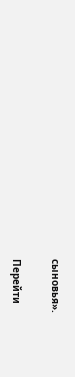сыновья».

Перейти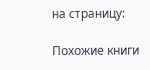на страницу:

Похожие книги